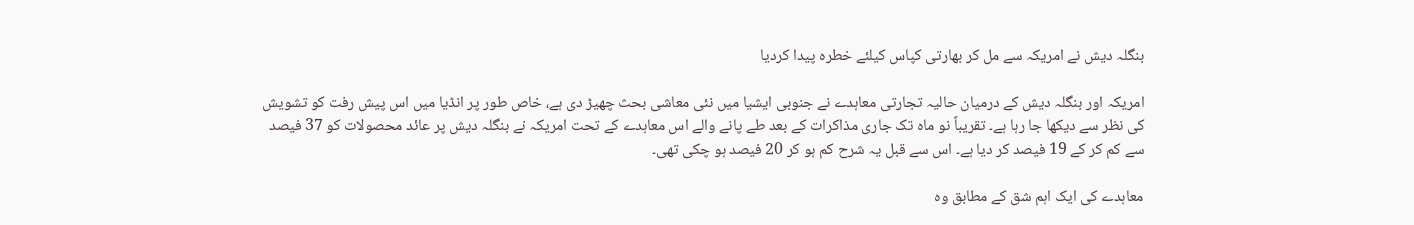بنگلہ دیش نے امریکہ سے مل کر بھارتی کپاس کیلئے خطرہ پیدا کردیا

امریکہ اور بنگلہ دیش کے درمیان حالیہ تجارتی معاہدے نے جنوبی ایشیا میں نئی معاشی بحث چھیڑ دی ہے، خاص طور پر انڈیا میں اس پیش رفت کو تشویش کی نظر سے دیکھا جا رہا ہے۔ تقریباً نو ماہ تک جاری مذاکرات کے بعد طے پانے والے اس معاہدے کے تحت امریکہ نے بنگلہ دیش پر عائد محصولات کو 37 فیصد سے کم کر کے 19 فیصد کر دیا ہے۔ اس سے قبل یہ شرح کم ہو کر 20 فیصد ہو چکی تھی۔

معاہدے کی ایک اہم شق کے مطابق وہ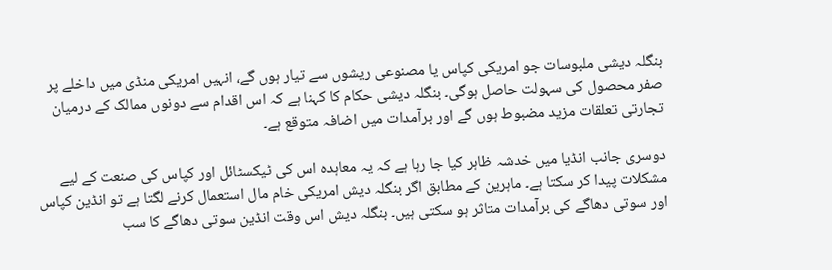بنگلہ دیشی ملبوسات جو امریکی کپاس یا مصنوعی ریشوں سے تیار ہوں گے، انہیں امریکی منڈی میں داخلے پر صفر محصول کی سہولت حاصل ہوگی۔ بنگلہ دیشی حکام کا کہنا ہے کہ اس اقدام سے دونوں ممالک کے درمیان تجارتی تعلقات مزید مضبوط ہوں گے اور برآمدات میں اضافہ متوقع ہے۔

دوسری جانب انڈیا میں خدشہ ظاہر کیا جا رہا ہے کہ یہ معاہدہ اس کی ٹیکسٹائل اور کپاس کی صنعت کے لیے مشکلات پیدا کر سکتا ہے۔ ماہرین کے مطابق اگر بنگلہ دیش امریکی خام مال استعمال کرنے لگتا ہے تو انڈین کپاس اور سوتی دھاگے کی برآمدات متاثر ہو سکتی ہیں۔ بنگلہ دیش اس وقت انڈین سوتی دھاگے کا سب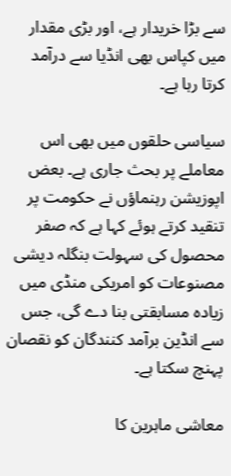سے بڑا خریدار ہے، اور بڑی مقدار میں کپاس بھی انڈیا سے درآمد کرتا رہا ہے۔

سیاسی حلقوں میں بھی اس معاملے پر بحث جاری ہے۔ بعض اپوزیشن رہنماؤں نے حکومت پر تنقید کرتے ہوئے کہا ہے کہ صفر محصول کی سہولت بنگلہ دیشی مصنوعات کو امریکی منڈی میں زیادہ مسابقتی بنا دے گی، جس سے انڈین برآمد کنندگان کو نقصان پہنچ سکتا ہے۔

معاشی ماہرین کا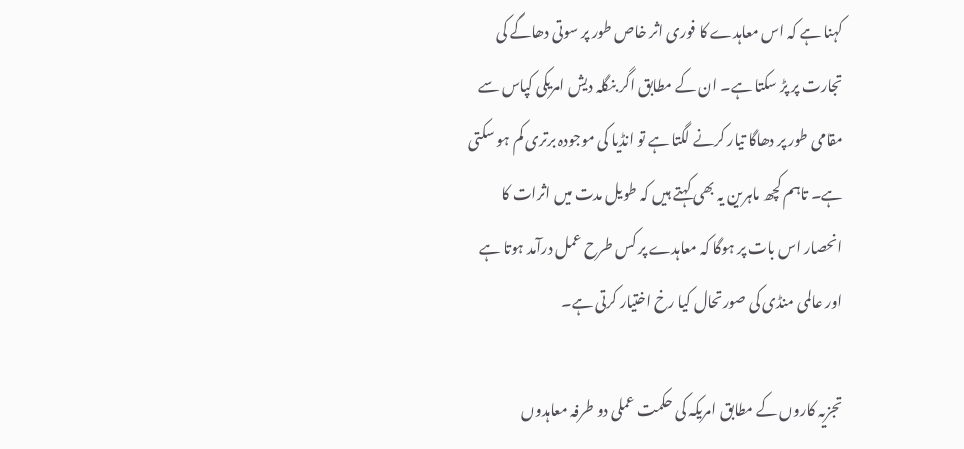کہنا ہے کہ اس معاہدے کا فوری اثر خاص طور پر سوتی دھاگے کی تجارت پر پڑ سکتا ہے۔ ان کے مطابق اگر بنگلہ دیش امریکی کپاس سے مقامی طور پر دھاگا تیار کرنے لگتا ہے تو انڈیا کی موجودہ برتری کم ہو سکتی ہے۔ تاہم کچھ ماہرین یہ بھی کہتے ہیں کہ طویل مدت میں اثرات کا انحصار اس بات پر ہوگا کہ معاہدے پر کس طرح عمل درآمد ہوتا ہے اور عالمی منڈی کی صورتحال کیا رخ اختیار کرتی ہے۔

تجزیہ کاروں کے مطابق امریکہ کی حکمت عملی دو طرفہ معاہدوں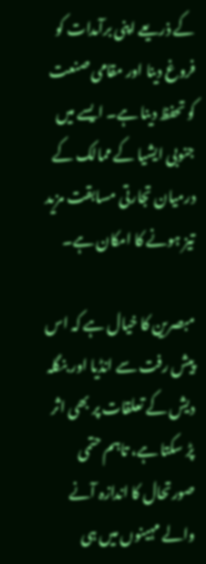کے ذریعے اپنی برآمدات کو فروغ دینا اور مقامی صنعت کو تحفظ دینا ہے۔ ایسے میں جنوبی ایشیا کے ممالک کے درمیان تجارتی مسابقت مزید تیز ہونے کا امکان ہے۔

مبصرین کا خیال ہے کہ اس پیش رفت سے انڈیا اور بنگلہ دیش کے تعلقات پر بھی اثر پڑ سکتا ہے، تاہم حتمی صورتحال کا اندازہ آنے والے مہینوں میں ہی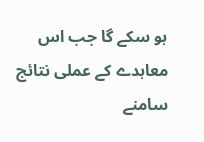ہو سکے گا جب اس معاہدے کے عملی نتائج سامنے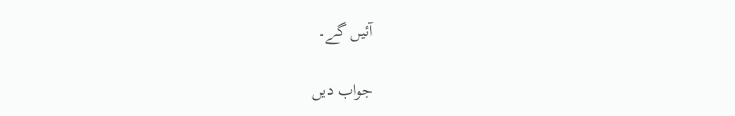آئیں گے۔

جواب دیں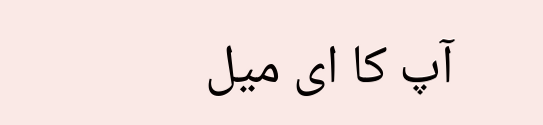آپ کا ای میل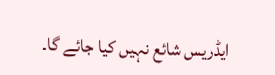ایڈریس شائع نہیں کیا جائے گا۔